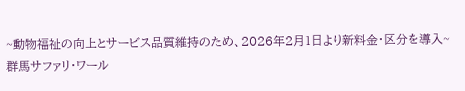~動物福祉の向上とサービス品質維持のため、2026年2月1日より新料金・区分を導入~
群馬サファリ・ワール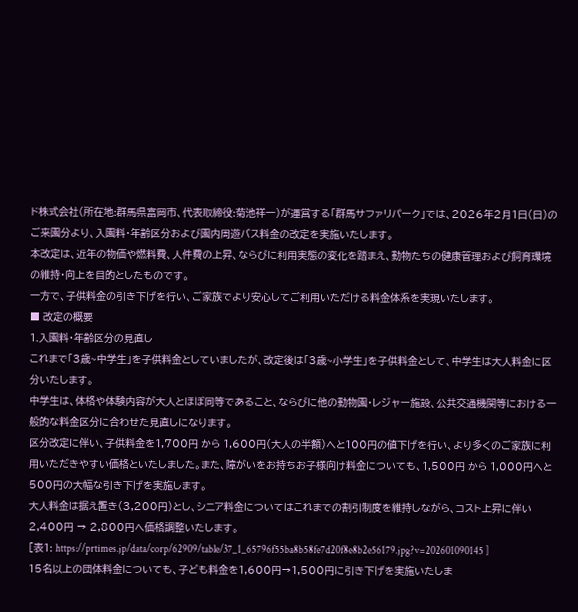ド株式会社(所在地:群馬県富岡市、代表取締役:菊池祥一)が運営する「群馬サファリパーク」では、2026年2月1日(日)のご来園分より、入園料・年齢区分および園内周遊バス料金の改定を実施いたします。
本改定は、近年の物価や燃料費、人件費の上昇、ならびに利用実態の変化を踏まえ、動物たちの健康管理および飼育環境の維持・向上を目的としたものです。
一方で、子供料金の引き下げを行い、ご家族でより安心してご利用いただける料金体系を実現いたします。
■ 改定の概要
1.入園料・年齢区分の見直し
これまで「3歳~中学生」を子供料金としていましたが、改定後は「3歳~小学生」を子供料金として、中学生は大人料金に区分いたします。
中学生は、体格や体験内容が大人とほぼ同等であること、ならびに他の動物園・レジャー施設、公共交通機関等における一般的な料金区分に合わせた見直しになります。
区分改定に伴い、子供料金を1,700円 から 1,600円(大人の半額)へと100円の値下げを行い、より多くのご家族に利用いただきやすい価格といたしました。また、障がいをお持ちお子様向け料金についても、1,500円 から 1,000円へと500円の大幅な引き下げを実施します。
大人料金は据え置き(3,200円)とし、シニア料金についてはこれまでの割引制度を維持しながら、コスト上昇に伴い2,400円 → 2,800円へ価格調整いたします。
[表1: https://prtimes.jp/data/corp/62909/table/37_1_65796f55ba8b58fe7d20f8e8b2e56179.jpg?v=202601090145 ]
15名以上の団体料金についても、子ども料金を1,600円→1,500円に引き下げを実施いたしま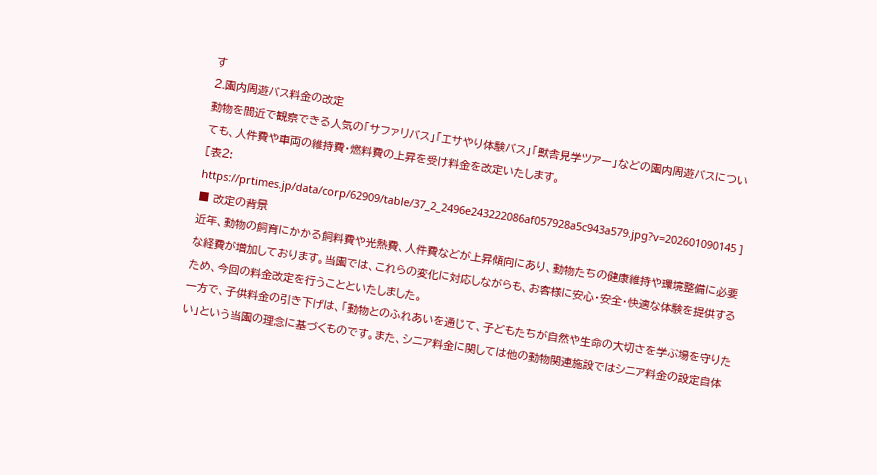す
2.園内周遊バス料金の改定
動物を間近で観察できる人気の「サファリバス」「エサやり体験バス」「獣舎見学ツアー」などの園内周遊バスについても、人件費や車両の維持費・燃料費の上昇を受け料金を改定いたします。
[表2: https://prtimes.jp/data/corp/62909/table/37_2_2496e243222086af057928a5c943a579.jpg?v=202601090145 ]
■ 改定の背景
近年、動物の飼育にかかる飼料費や光熱費、人件費などが上昇傾向にあり、動物たちの健康維持や環境整備に必要な経費が増加しております。当園では、これらの変化に対応しながらも、お客様に安心・安全・快適な体験を提供するため、今回の料金改定を行うことといたしました。
一方で、子供料金の引き下げは、「動物とのふれあいを通じて、子どもたちが自然や生命の大切さを学ぶ場を守りたい」という当園の理念に基づくものです。また、シニア料金に関しては他の動物関連施設ではシニア料金の設定自体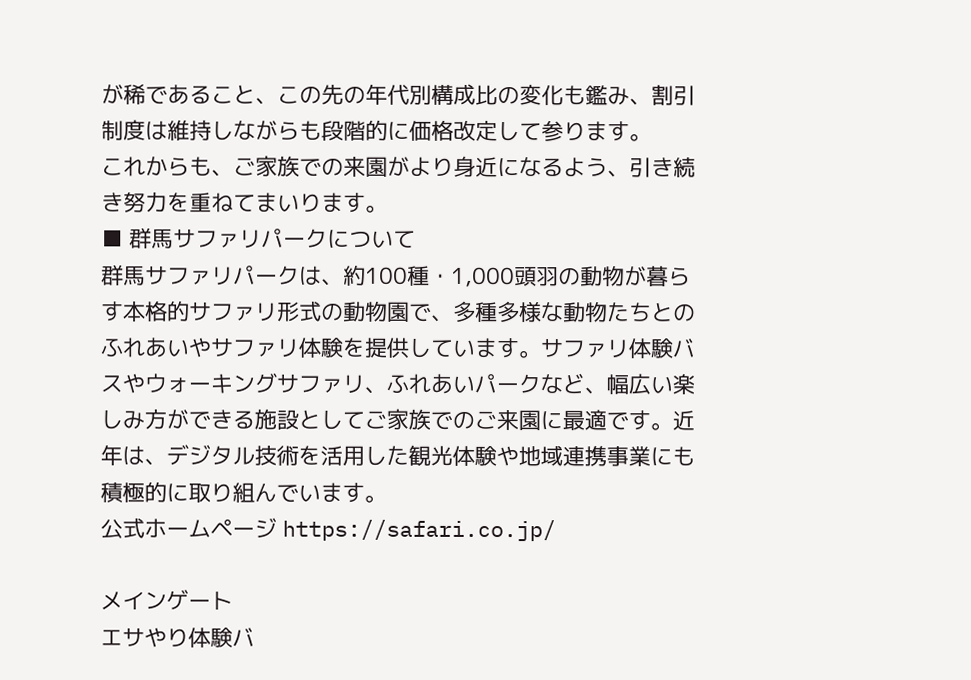が稀であること、この先の年代別構成比の変化も鑑み、割引制度は維持しながらも段階的に価格改定して参ります。
これからも、ご家族での来園がより身近になるよう、引き続き努力を重ねてまいります。
■ 群馬サファリパークについて
群馬サファリパークは、約100種・1,000頭羽の動物が暮らす本格的サファリ形式の動物園で、多種多様な動物たちとのふれあいやサファリ体験を提供しています。サファリ体験バスやウォーキングサファリ、ふれあいパークなど、幅広い楽しみ方ができる施設としてご家族でのご来園に最適です。近年は、デジタル技術を活用した観光体験や地域連携事業にも積極的に取り組んでいます。
公式ホームページ https://safari.co.jp/

メインゲート
エサやり体験バ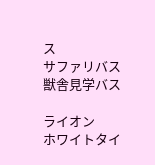ス
サファリバス
獣舎見学バス

ライオン
ホワイトタイ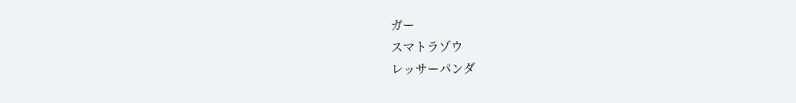ガー
スマトラゾウ
レッサーパンダ